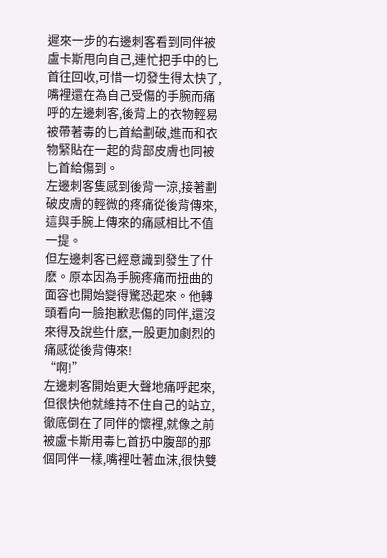遲來一步的右邊刺客看到同伴被盧卡斯甩向自己,連忙把手中的匕首往回收,可惜一切發生得太快了,嘴裡還在為自己受傷的手腕而痛呼的左邊刺客,後背上的衣物輕易被帶著毒的匕首給劃破,進而和衣物緊貼在一起的背部皮膚也同被匕首給傷到。
左邊刺客隻感到後背一涼,接著劃破皮膚的輕微的疼痛從後背傳來,這與手腕上傳來的痛感相比不值一提。
但左邊刺客已經意識到發生了什麽。原本因為手腕疼痛而扭曲的面容也開始變得驚恐起來。他轉頭看向一臉抱歉悲傷的同伴,還沒來得及說些什麽,一股更加劇烈的痛感從後背傳來!
“啊!”
左邊刺客開始更大聲地痛呼起來,但很快他就維持不住自己的站立,徹底倒在了同伴的懷裡,就像之前被盧卡斯用毒匕首扔中腹部的那個同伴一樣,嘴裡吐著血沫,很快雙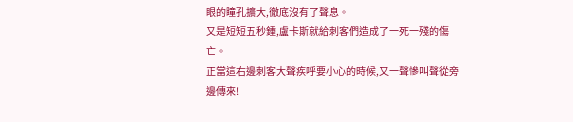眼的瞳孔擴大,徹底沒有了聲息。
又是短短五秒鍾,盧卡斯就給刺客們造成了一死一殘的傷亡。
正當這右邊刺客大聲疾呼要小心的時候,又一聲慘叫聲從旁邊傳來!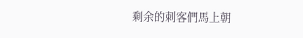剩余的刺客們馬上朝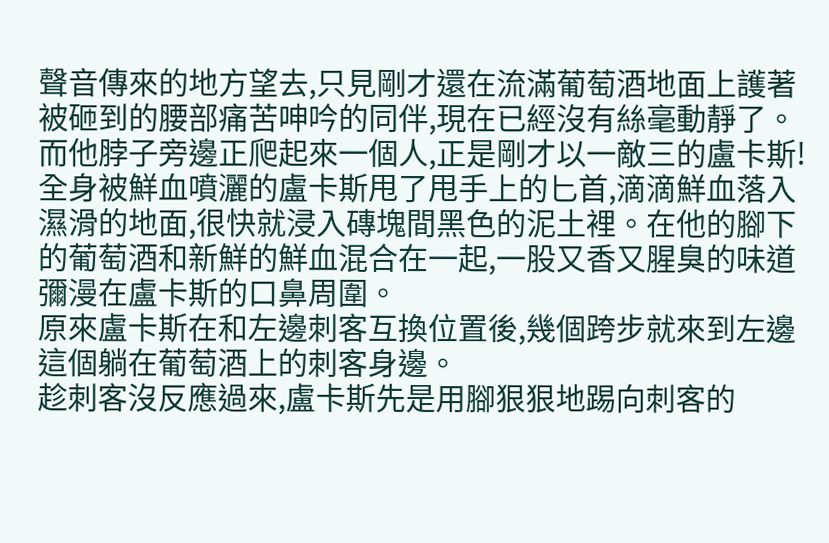聲音傳來的地方望去,只見剛才還在流滿葡萄酒地面上護著被砸到的腰部痛苦呻吟的同伴,現在已經沒有絲毫動靜了。而他脖子旁邊正爬起來一個人,正是剛才以一敵三的盧卡斯!
全身被鮮血噴灑的盧卡斯甩了甩手上的匕首,滴滴鮮血落入濕滑的地面,很快就浸入磚塊間黑色的泥土裡。在他的腳下的葡萄酒和新鮮的鮮血混合在一起,一股又香又腥臭的味道彌漫在盧卡斯的口鼻周圍。
原來盧卡斯在和左邊刺客互換位置後,幾個跨步就來到左邊這個躺在葡萄酒上的刺客身邊。
趁刺客沒反應過來,盧卡斯先是用腳狠狠地踢向刺客的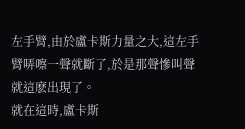左手臂,由於盧卡斯力量之大,這左手臂哢嚓一聲就斷了,於是那聲慘叫聲就這麽出現了。
就在這時,盧卡斯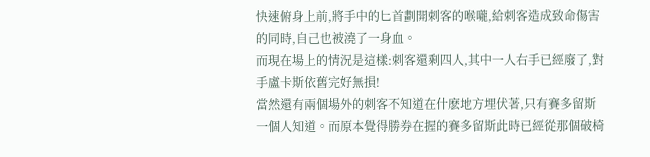快速俯身上前,將手中的匕首劃開刺客的喉嚨,給刺客造成致命傷害的同時,自己也被澆了一身血。
而現在場上的情況是這樣:刺客還剩四人,其中一人右手已經廢了,對手盧卡斯依舊完好無損!
當然還有兩個場外的刺客不知道在什麽地方埋伏著,只有賽多留斯一個人知道。而原本覺得勝券在握的賽多留斯此時已經從那個破椅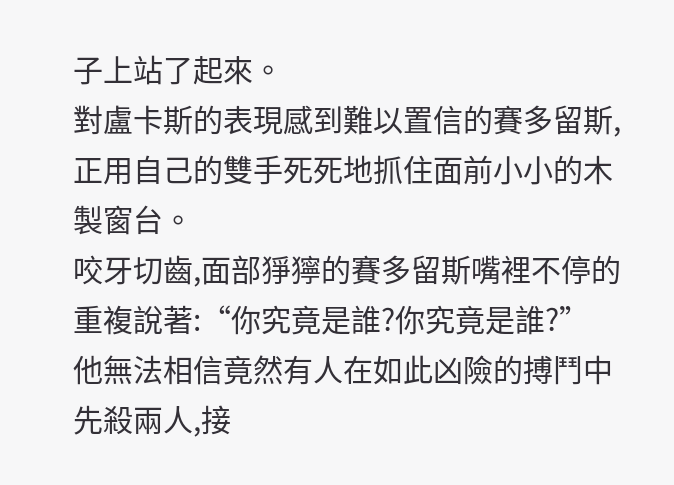子上站了起來。
對盧卡斯的表現感到難以置信的賽多留斯,正用自己的雙手死死地抓住面前小小的木製窗台。
咬牙切齒,面部猙獰的賽多留斯嘴裡不停的重複說著:“你究竟是誰?你究竟是誰?”
他無法相信竟然有人在如此凶險的搏鬥中先殺兩人,接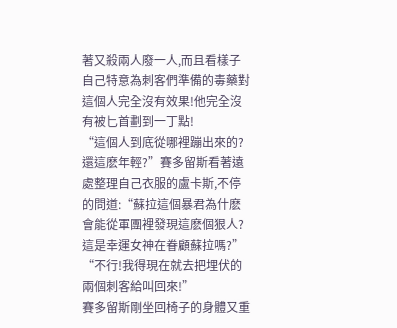著又殺兩人廢一人,而且看樣子自己特意為刺客們準備的毒藥對這個人完全沒有效果!他完全沒有被匕首劃到一丁點!
“這個人到底從哪裡蹦出來的?還這麽年輕?”賽多留斯看著遠處整理自己衣服的盧卡斯,不停的問道:“蘇拉這個暴君為什麽會能從軍團裡發現這麽個狠人?這是幸運女神在眷顧蘇拉嗎?”
“不行!我得現在就去把埋伏的兩個刺客給叫回來!”
賽多留斯剛坐回椅子的身體又重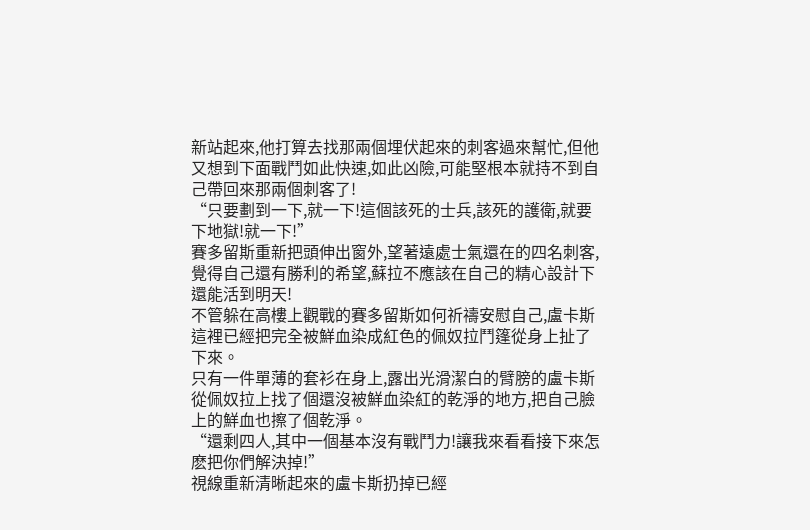新站起來,他打算去找那兩個埋伏起來的刺客過來幫忙,但他又想到下面戰鬥如此快速,如此凶險,可能堅根本就持不到自己帶回來那兩個刺客了!
“只要劃到一下,就一下!這個該死的士兵,該死的護衛,就要下地獄!就一下!”
賽多留斯重新把頭伸出窗外,望著遠處士氣還在的四名刺客,覺得自己還有勝利的希望,蘇拉不應該在自己的精心設計下還能活到明天!
不管躲在高樓上觀戰的賽多留斯如何祈禱安慰自己,盧卡斯這裡已經把完全被鮮血染成紅色的佩奴拉鬥篷從身上扯了下來。
只有一件單薄的套衫在身上,露出光滑潔白的臂膀的盧卡斯從佩奴拉上找了個還沒被鮮血染紅的乾淨的地方,把自己臉上的鮮血也擦了個乾淨。
“還剩四人,其中一個基本沒有戰鬥力!讓我來看看接下來怎麽把你們解決掉!”
視線重新清晰起來的盧卡斯扔掉已經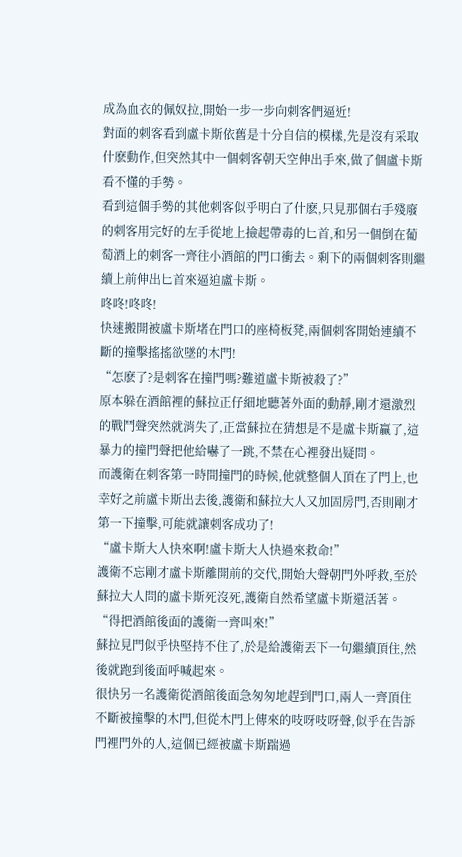成為血衣的佩奴拉,開始一步一步向刺客們逼近!
對面的刺客看到盧卡斯依舊是十分自信的模樣,先是沒有采取什麽動作,但突然其中一個刺客朝天空伸出手來,做了個盧卡斯看不懂的手勢。
看到這個手勢的其他刺客似乎明白了什麽,只見那個右手殘廢的刺客用完好的左手從地上撿起帶毒的匕首,和另一個倒在葡萄酒上的刺客一齊往小酒館的門口衝去。剩下的兩個刺客則繼續上前伸出匕首來逼迫盧卡斯。
咚咚!咚咚!
快速搬開被盧卡斯堵在門口的座椅板凳,兩個刺客開始連續不斷的撞擊搖搖欲墜的木門!
“怎麽了?是刺客在撞門嗎?難道盧卡斯被殺了?”
原本躲在酒館裡的蘇拉正仔細地聽著外面的動靜,剛才還激烈的戰鬥聲突然就消失了,正當蘇拉在猜想是不是盧卡斯贏了,這暴力的撞門聲把他給嚇了一跳,不禁在心裡發出疑問。
而護衛在刺客第一時間撞門的時候,他就整個人頂在了門上,也幸好之前盧卡斯出去後,護衛和蘇拉大人又加固房門,否則剛才第一下撞擊,可能就讓刺客成功了!
“盧卡斯大人快來啊!盧卡斯大人快過來救命!”
護衛不忘剛才盧卡斯離開前的交代,開始大聲朝門外呼救,至於蘇拉大人問的盧卡斯死沒死,護衛自然希望盧卡斯還活著。
“得把酒館後面的護衛一齊叫來!”
蘇拉見門似乎快堅持不住了,於是給護衛丟下一句繼續頂住,然後就跑到後面呼喊起來。
很快另一名護衛從酒館後面急匆匆地趕到門口,兩人一齊頂住不斷被撞擊的木門,但從木門上傳來的吱呀吱呀聲,似乎在告訴門裡門外的人,這個已經被盧卡斯踹過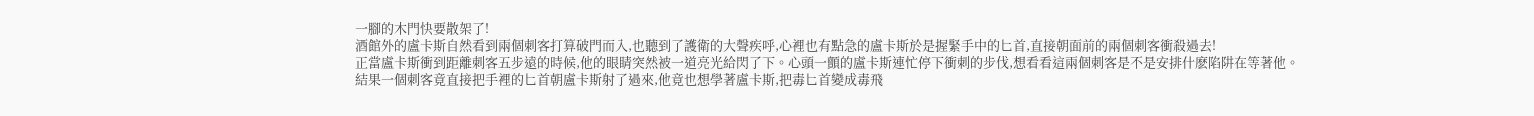一腳的木門快要散架了!
酒館外的盧卡斯自然看到兩個刺客打算破門而入,也聽到了護衛的大聲疾呼,心裡也有點急的盧卡斯於是握緊手中的匕首,直接朝面前的兩個刺客衝殺過去!
正當盧卡斯衝到距離刺客五步遠的時候,他的眼睛突然被一道亮光給閃了下。心頭一顫的盧卡斯連忙停下衝刺的步伐,想看看這兩個刺客是不是安排什麽陷阱在等著他。
結果一個刺客竟直接把手裡的匕首朝盧卡斯射了過來,他竟也想學著盧卡斯,把毒匕首變成毒飛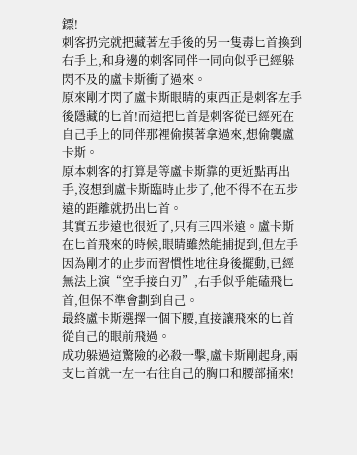鏢!
刺客扔完就把藏著左手後的另一隻毒匕首換到右手上,和身邊的刺客同伴一同向似乎已經躲閃不及的盧卡斯衝了過來。
原來剛才閃了盧卡斯眼睛的東西正是刺客左手後隱藏的匕首!而這把匕首是刺客從已經死在自己手上的同伴那裡偷摸著拿過來,想偷襲盧卡斯。
原本刺客的打算是等盧卡斯靠的更近點再出手,沒想到盧卡斯臨時止步了,他不得不在五步遠的距離就扔出匕首。
其實五步遠也很近了,只有三四米遠。盧卡斯在匕首飛來的時候,眼睛雖然能捕捉到,但左手因為剛才的止步而習慣性地往身後擺動,已經無法上演“空手接白刃”,右手似乎能磕飛匕首,但保不準會劃到自己。
最終盧卡斯選擇一個下腰,直接讓飛來的匕首從自己的眼前飛過。
成功躲過這驚險的必殺一擊,盧卡斯剛起身,兩支匕首就一左一右往自己的胸口和腰部捅來!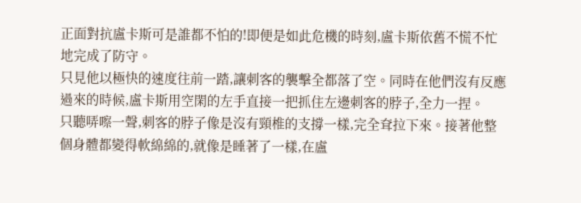正面對抗盧卡斯可是誰都不怕的!即便是如此危機的時刻,盧卡斯依舊不慌不忙地完成了防守。
只見他以極快的速度往前一踏,讓刺客的襲擊全都落了空。同時在他們沒有反應過來的時候,盧卡斯用空閑的左手直接一把抓住左邊刺客的脖子,全力一捏。
只聽哢嚓一聲,刺客的脖子像是沒有頸椎的支撐一樣,完全耷拉下來。接著他整個身體都變得軟綿綿的,就像是睡著了一樣,在盧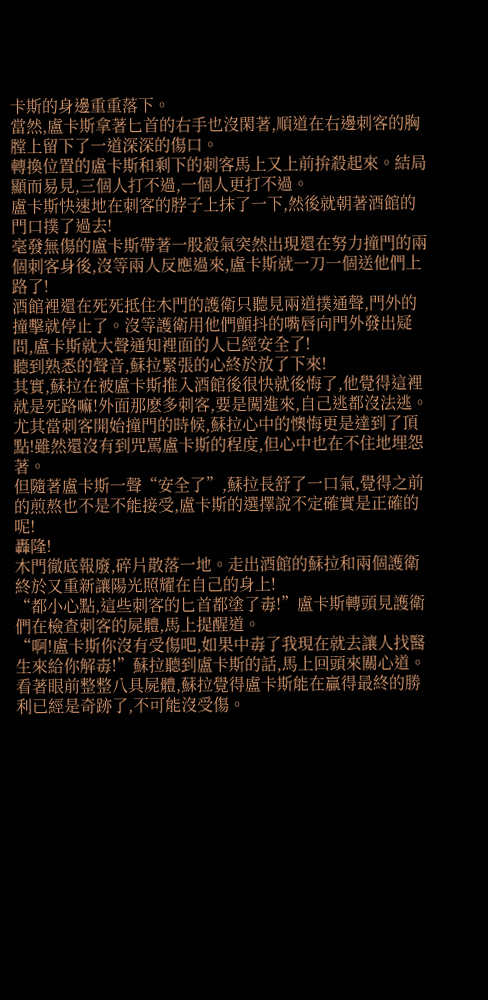卡斯的身邊重重落下。
當然,盧卡斯拿著匕首的右手也沒閑著,順道在右邊刺客的胸膛上留下了一道深深的傷口。
轉換位置的盧卡斯和剩下的刺客馬上又上前拚殺起來。結局顯而易見,三個人打不過,一個人更打不過。
盧卡斯快速地在刺客的脖子上抹了一下,然後就朝著酒館的門口撲了過去!
毫發無傷的盧卡斯帶著一股殺氣突然出現還在努力撞門的兩個刺客身後,沒等兩人反應過來,盧卡斯就一刀一個送他們上路了!
酒館裡還在死死抵住木門的護衛只聽見兩道撲通聲,門外的撞擊就停止了。沒等護衛用他們顫抖的嘴唇向門外發出疑問,盧卡斯就大聲通知裡面的人已經安全了!
聽到熟悉的聲音,蘇拉緊張的心終於放了下來!
其實,蘇拉在被盧卡斯推入酒館後很快就後悔了,他覺得這裡就是死路嘛!外面那麽多刺客,要是闖進來,自己逃都沒法逃。尤其當刺客開始撞門的時候,蘇拉心中的懊悔更是達到了頂點!雖然還沒有到咒罵盧卡斯的程度,但心中也在不住地埋怨著。
但隨著盧卡斯一聲“安全了”,蘇拉長舒了一口氣,覺得之前的煎熬也不是不能接受,盧卡斯的選擇說不定確實是正確的呢!
轟隆!
木門徹底報廢,碎片散落一地。走出酒館的蘇拉和兩個護衛終於又重新讓陽光照耀在自己的身上!
“都小心點,這些刺客的匕首都塗了毒!”盧卡斯轉頭見護衛們在檢查刺客的屍體,馬上提醒道。
“啊!盧卡斯你沒有受傷吧,如果中毒了我現在就去讓人找醫生來給你解毒!”蘇拉聽到盧卡斯的話,馬上回頭來關心道。
看著眼前整整八具屍體,蘇拉覺得盧卡斯能在贏得最終的勝利已經是奇跡了,不可能沒受傷。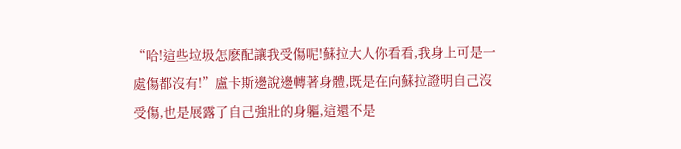“哈!這些垃圾怎麽配讓我受傷呢!蘇拉大人你看看,我身上可是一處傷都沒有!”盧卡斯邊說邊轉著身體,既是在向蘇拉證明自己沒受傷,也是展露了自己強壯的身軀,這還不是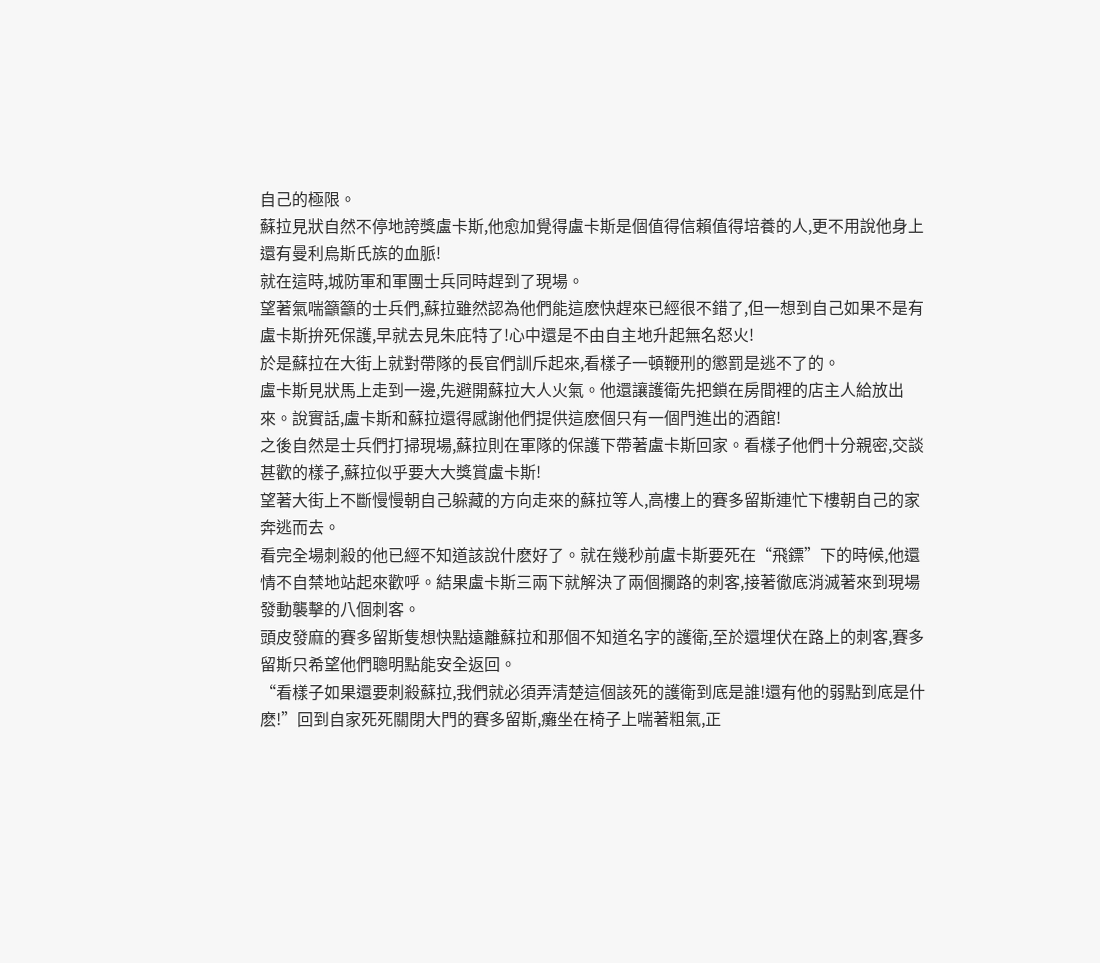自己的極限。
蘇拉見狀自然不停地誇獎盧卡斯,他愈加覺得盧卡斯是個值得信賴值得培養的人,更不用說他身上還有曼利烏斯氏族的血脈!
就在這時,城防軍和軍團士兵同時趕到了現場。
望著氣喘籲籲的士兵們,蘇拉雖然認為他們能這麽快趕來已經很不錯了,但一想到自己如果不是有盧卡斯拚死保護,早就去見朱庇特了!心中還是不由自主地升起無名怒火!
於是蘇拉在大街上就對帶隊的長官們訓斥起來,看樣子一頓鞭刑的懲罰是逃不了的。
盧卡斯見狀馬上走到一邊,先避開蘇拉大人火氣。他還讓護衛先把鎖在房間裡的店主人給放出來。說實話,盧卡斯和蘇拉還得感謝他們提供這麽個只有一個門進出的酒館!
之後自然是士兵們打掃現場,蘇拉則在軍隊的保護下帶著盧卡斯回家。看樣子他們十分親密,交談甚歡的樣子,蘇拉似乎要大大獎賞盧卡斯!
望著大街上不斷慢慢朝自己躲藏的方向走來的蘇拉等人,高樓上的賽多留斯連忙下樓朝自己的家奔逃而去。
看完全場刺殺的他已經不知道該說什麽好了。就在幾秒前盧卡斯要死在“飛鏢”下的時候,他還情不自禁地站起來歡呼。結果盧卡斯三兩下就解決了兩個攔路的刺客,接著徹底消滅著來到現場發動襲擊的八個刺客。
頭皮發麻的賽多留斯隻想快點遠離蘇拉和那個不知道名字的護衛,至於還埋伏在路上的刺客,賽多留斯只希望他們聰明點能安全返回。
“看樣子如果還要刺殺蘇拉,我們就必須弄清楚這個該死的護衛到底是誰!還有他的弱點到底是什麽!”回到自家死死關閉大門的賽多留斯,癱坐在椅子上喘著粗氣,正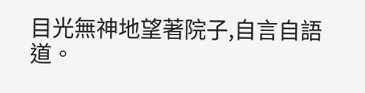目光無神地望著院子,自言自語道。